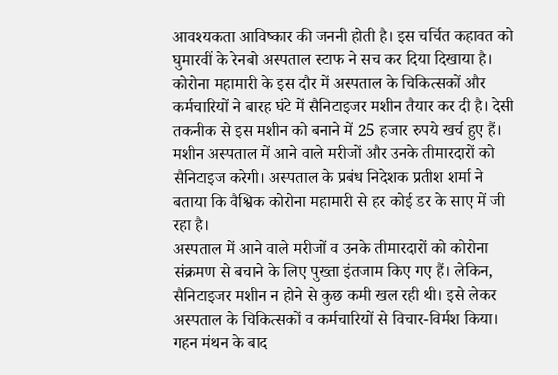आवश्यकता आविष्कार की जननी होती है। इस चर्चित कहावत को घुमारवीं के रेनबो अस्पताल स्टाफ ने सच कर दिया दिखाया है। कोरोना महामारी के इस दौर में अस्पताल के चिकित्सकों और कर्मचारियों ने बारह घंटे में सैनिटाइजर मशीन तैयार कर दी है। देसी तकनीक से इस मशीन को बनाने में 25 हजार रुपये खर्च हुए हैं। मशीन अस्पताल में आने वाले मरीजों और उनके तीमारदारों को सैनिटाइज करेगी। अस्पताल के प्रबंध निदेशक प्रतीश शर्मा ने बताया कि वैश्विक कोरोना महामारी से हर कोई डर के साए में जी रहा है।
अस्पताल में आने वाले मरीजों व उनके तीमारदारों को कोरोना संक्रमण से बचाने के लिए पुख्ता इंतजाम किए गए हैं। लेकिन, सैनिटाइजर मशीन न होने से कुछ कमी खल रही थी। इसे लेकर अस्पताल के चिकित्सकों व कर्मचारियों से विचार-विर्मश किया। गहन मंथन के बाद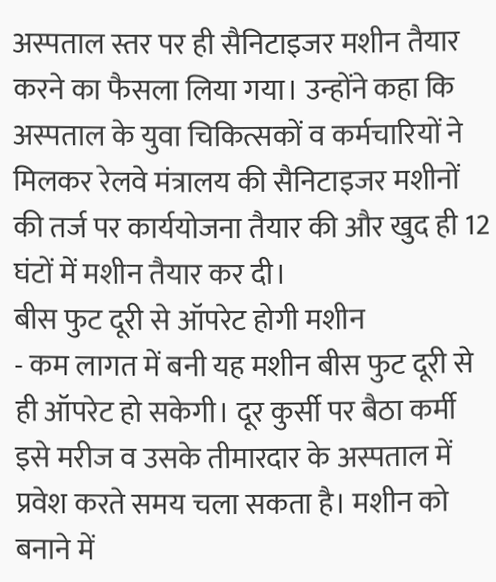अस्पताल स्तर पर ही सैनिटाइजर मशीन तैयार करने का फैसला लिया गया। उन्होंने कहा कि अस्पताल के युवा चिकित्सकों व कर्मचारियों ने मिलकर रेलवे मंत्रालय की सैनिटाइजर मशीनों की तर्ज पर कार्ययोजना तैयार की और खुद ही 12 घंटों में मशीन तैयार कर दी।
बीस फुट दूरी से ऑपरेट होगी मशीन
- कम लागत में बनी यह मशीन बीस फुट दूरी से ही ऑपरेट हो सकेगी। दूर कुर्सी पर बैठा कर्मी इसे मरीज व उसके तीमारदार के अस्पताल में प्रवेश करते समय चला सकता है। मशीन को बनाने में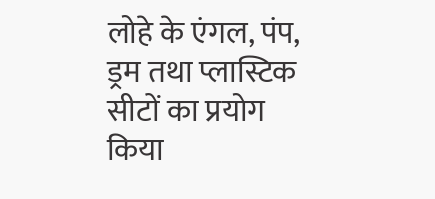लोहे के एंगल, पंप, ड्रम तथा प्लास्टिक सीटों का प्रयोग किया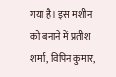गया है। इस मशीन को बनाने में प्रतीश शर्मा, विपिन कुमार,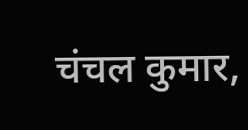चंचल कुमार,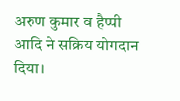अरुण कुमार व हैप्पी आदि ने सक्रिय योगदान दिया।